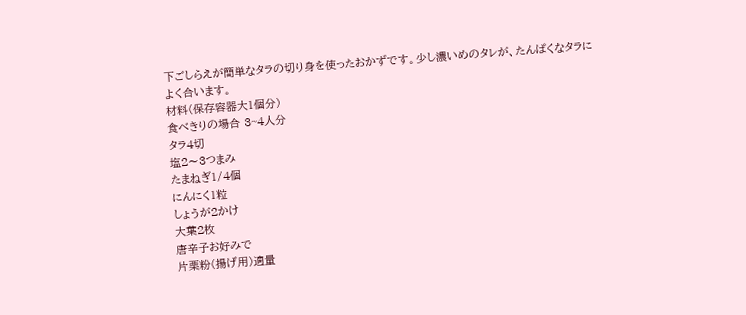下ごしらえが簡単なタラの切り身を使ったおかずです。少し濃いめのタレが、たんぱくなタラによく合います。
材料(保存容器大1個分)
食べきりの場合 3~4人分
タラ4切
塩2〜3つまみ
たまねぎ1/4個
にんにく1粒
しょうが2かけ
大葉2枚
唐辛子お好みで
片栗粉(揚げ用)適量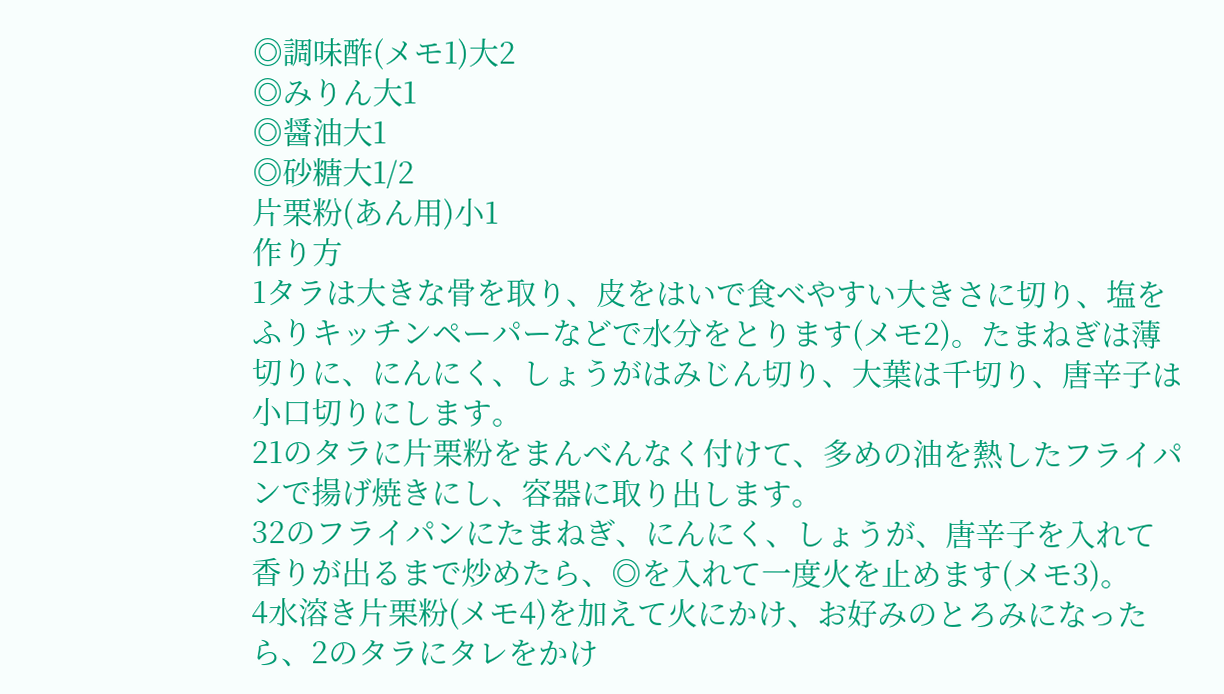◎調味酢(メモ1)大2
◎みりん大1
◎醤油大1
◎砂糖大1/2
片栗粉(あん用)小1
作り方
1タラは大きな骨を取り、皮をはいで食べやすい大きさに切り、塩をふりキッチンペーパーなどで水分をとります(メモ2)。たまねぎは薄切りに、にんにく、しょうがはみじん切り、大葉は千切り、唐辛子は小口切りにします。
21のタラに片栗粉をまんべんなく付けて、多めの油を熱したフライパンで揚げ焼きにし、容器に取り出します。
32のフライパンにたまねぎ、にんにく、しょうが、唐辛子を入れて香りが出るまで炒めたら、◎を入れて一度火を止めます(メモ3)。
4水溶き片栗粉(メモ4)を加えて火にかけ、お好みのとろみになったら、2のタラにタレをかけ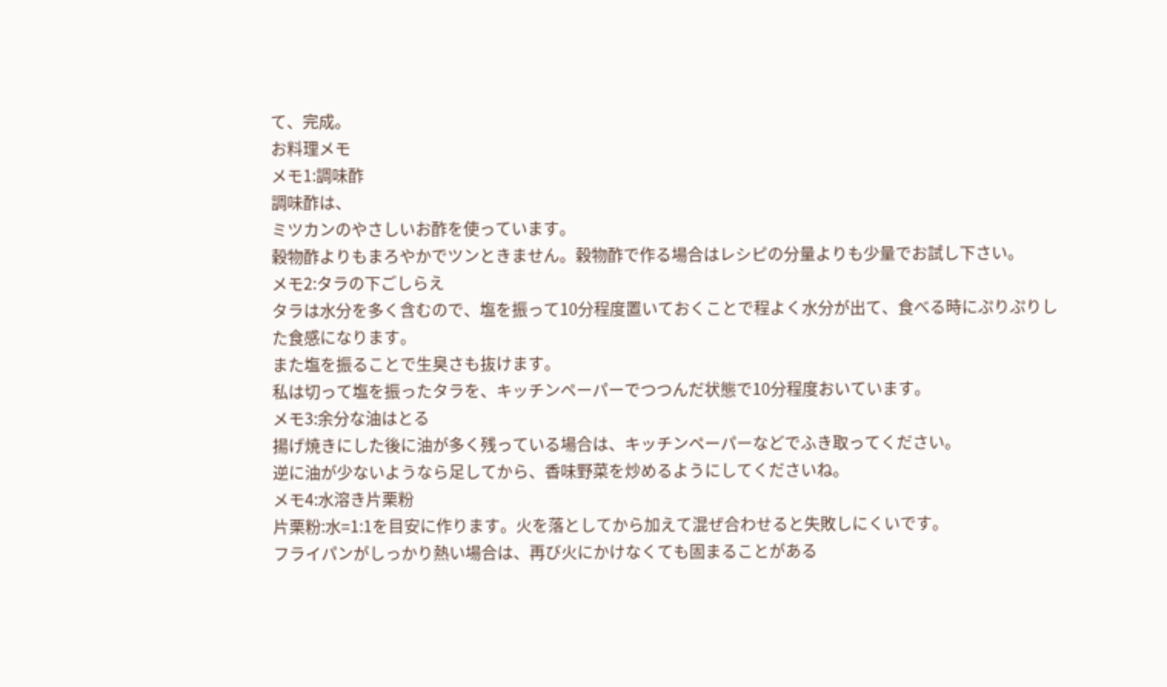て、完成。
お料理メモ
メモ1:調味酢
調味酢は、
ミツカンのやさしいお酢を使っています。
穀物酢よりもまろやかでツンときません。穀物酢で作る場合はレシピの分量よりも少量でお試し下さい。
メモ2:タラの下ごしらえ
タラは水分を多く含むので、塩を振って10分程度置いておくことで程よく水分が出て、食べる時にぷりぷりした食感になります。
また塩を振ることで生臭さも抜けます。
私は切って塩を振ったタラを、キッチンペーパーでつつんだ状態で10分程度おいています。
メモ3:余分な油はとる
揚げ焼きにした後に油が多く残っている場合は、キッチンペーパーなどでふき取ってください。
逆に油が少ないようなら足してから、香味野菜を炒めるようにしてくださいね。
メモ4:水溶き片栗粉
片栗粉:水=1:1を目安に作ります。火を落としてから加えて混ぜ合わせると失敗しにくいです。
フライパンがしっかり熱い場合は、再び火にかけなくても固まることがある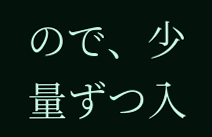ので、少量ずつ入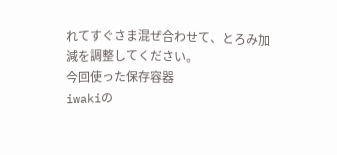れてすぐさま混ぜ合わせて、とろみ加減を調整してください。
今回使った保存容器
iwakiの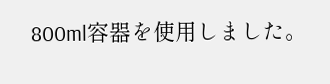800ml容器を使用しました。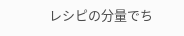レシピの分量でち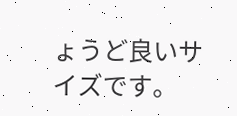ょうど良いサイズです。